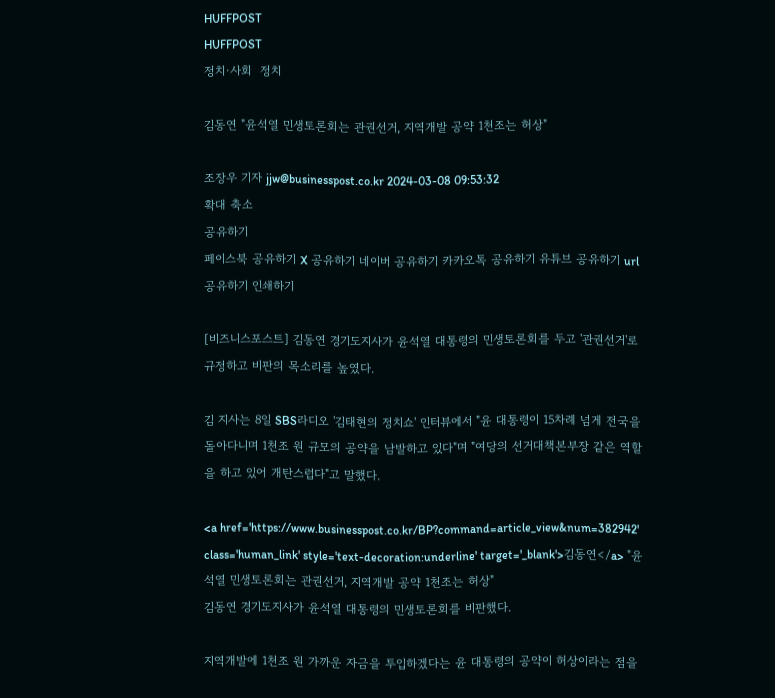HUFFPOST
HUFFPOST
정치·사회  정치

김동연 "윤석열 민생토론회는 관권선거, 지역개발 공약 1천조는 허상"

조장우 기자 jjw@businesspost.co.kr 2024-03-08 09:53:32
확대 축소
공유하기
페이스북 공유하기 X 공유하기 네이버 공유하기 카카오톡 공유하기 유튜브 공유하기 url 공유하기 인쇄하기

[비즈니스포스트] 김동연 경기도지사가 윤석열 대통령의 민생토론회를 두고 '관권선거'로 규정하고 비판의 목소리를 높였다.

김 지사는 8일 SBS라디오 '김태현의 정치쇼' 인터뷰에서 "윤 대통령이 15차례 넘게 전국을 돌아다니며 1천조 원 규모의 공약을 남발하고 있다"며 "여당의 선거대책본부장 같은 역할을 하고 있어 개탄스럽다"고 말했다.

<a href='https://www.businesspost.co.kr/BP?command=article_view&num=382942' class='human_link' style='text-decoration:underline' target='_blank'>김동연</a> "윤석열 민생토론회는 관권선거, 지역개발 공약 1천조는 허상"
김동연 경기도지사가 윤석열 대통령의 민생토론회를 비판했다.

지역개발에 1천조 원 가까운 자금을 투입하겠다는 윤 대통령의 공약이 허상이라는 점을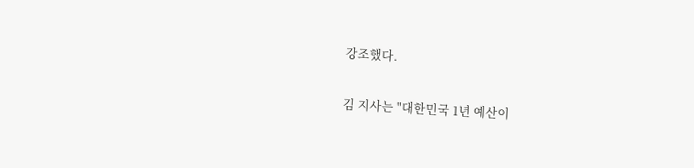강조했다.

김 지사는 "대한민국 1년 예산이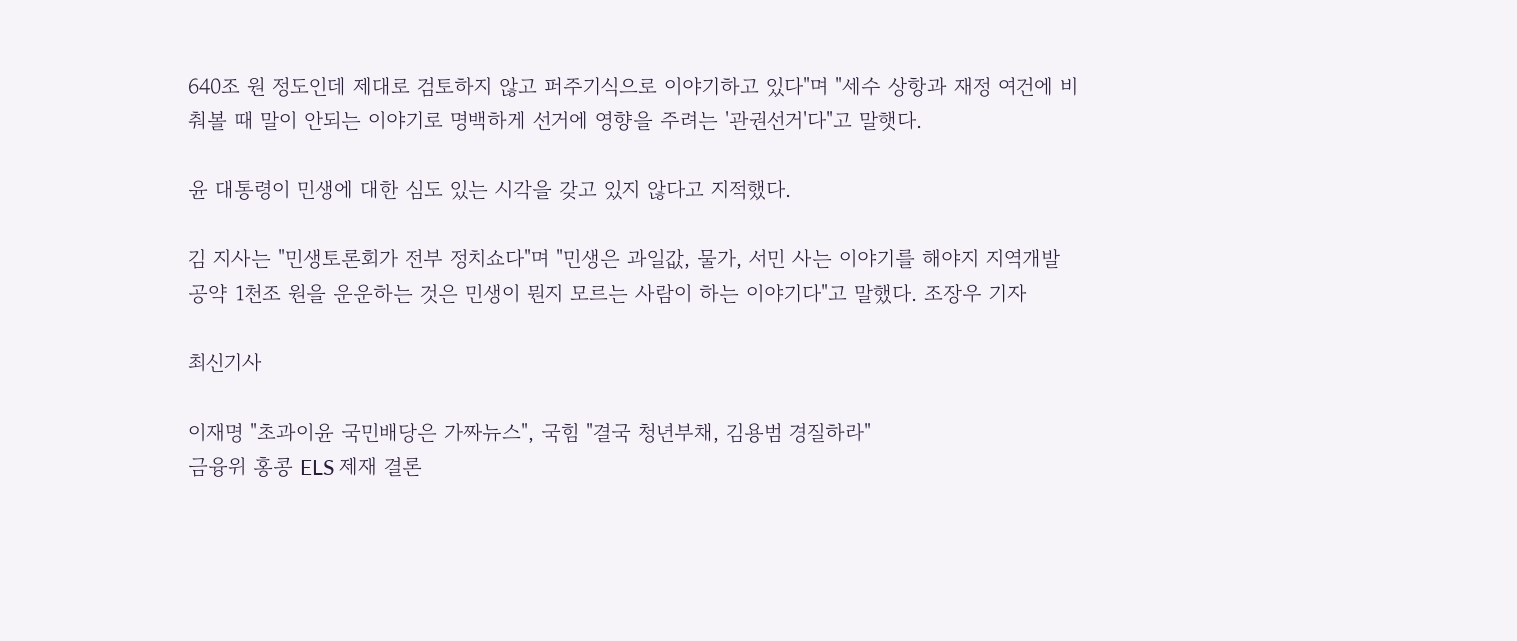640조 원 정도인데 제대로 검토하지 않고 퍼주기식으로 이야기하고 있다"며 "세수 상항과 재정 여건에 비춰볼 때 말이 안되는 이야기로 명백하게 선거에 영향을 주려는 '관권선거'다"고 말햇다.

윤 대통령이 민생에 대한 심도 있는 시각을 갖고 있지 않다고 지적했다.

김 지사는 "민생토론회가 전부 정치쇼다"며 "민생은 과일값, 물가, 서민 사는 이야기를 해야지 지역개발 공약 1천조 원을 운운하는 것은 민생이 뭔지 모르는 사람이 하는 이야기다"고 말했다. 조장우 기자

최신기사

이재명 "초과이윤 국민배당은 가짜뉴스", 국힘 "결국 청년부채, 김용범 경질하라"
금융위 홍콩 ELS 제재 결론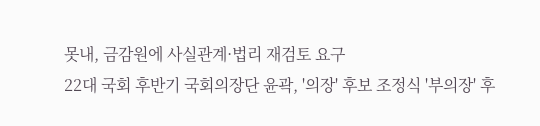못내, 금감원에 사실관계·법리 재검토 요구
22대 국회 후반기 국회의장단 윤곽, '의장' 후보 조정식 '부의장' 후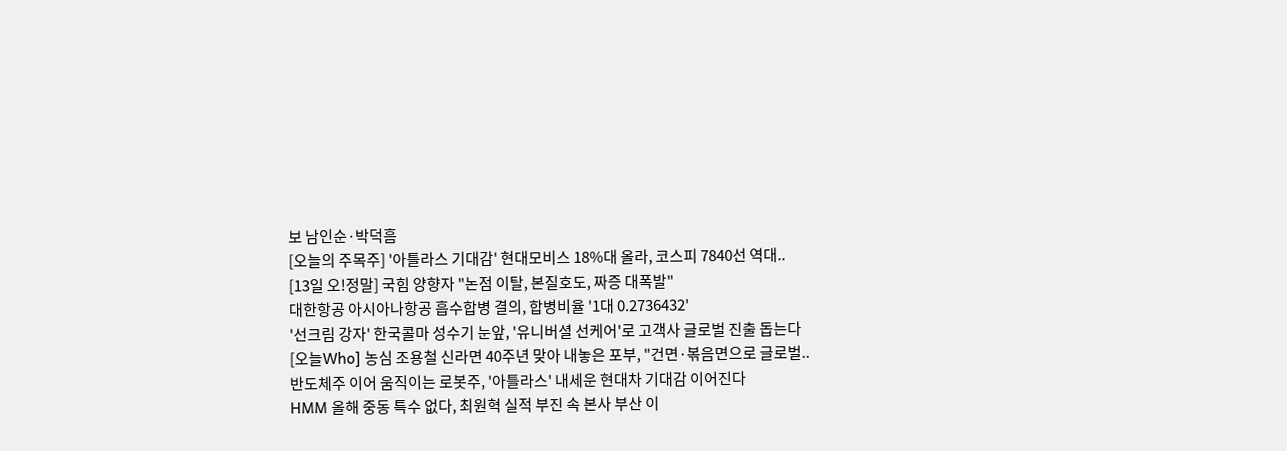보 남인순·박덕흠
[오늘의 주목주] '아틀라스 기대감' 현대모비스 18%대 올라, 코스피 7840선 역대..
[13일 오!정말] 국힘 양향자 "논점 이탈, 본질호도, 짜증 대폭발"
대한항공 아시아나항공 흡수합병 결의, 합병비율 '1대 0.2736432'
'선크림 강자' 한국콜마 성수기 눈앞, '유니버셜 선케어'로 고객사 글로벌 진출 돕는다
[오늘Who] 농심 조용철 신라면 40주년 맞아 내놓은 포부, "건면·볶음면으로 글로벌..
반도체주 이어 움직이는 로봇주, '아틀라스' 내세운 현대차 기대감 이어진다
HMM 올해 중동 특수 없다, 최원혁 실적 부진 속 본사 부산 이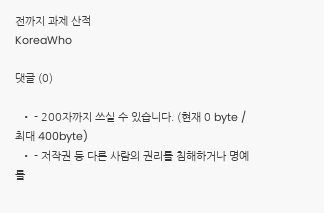전까지 과제 산적
KoreaWho

댓글 (0)

  • - 200자까지 쓰실 수 있습니다. (현재 0 byte / 최대 400byte)
  • - 저작권 등 다른 사람의 권리를 침해하거나 명예를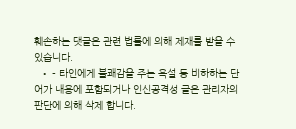훼손하는 댓글은 관련 법률에 의해 제재를 받을 수 있습니다.
  • - 타인에게 불쾌감을 주는 욕설 등 비하하는 단어가 내용에 포함되거나 인신공격성 글은 관리자의 판단에 의해 삭제 합니다.